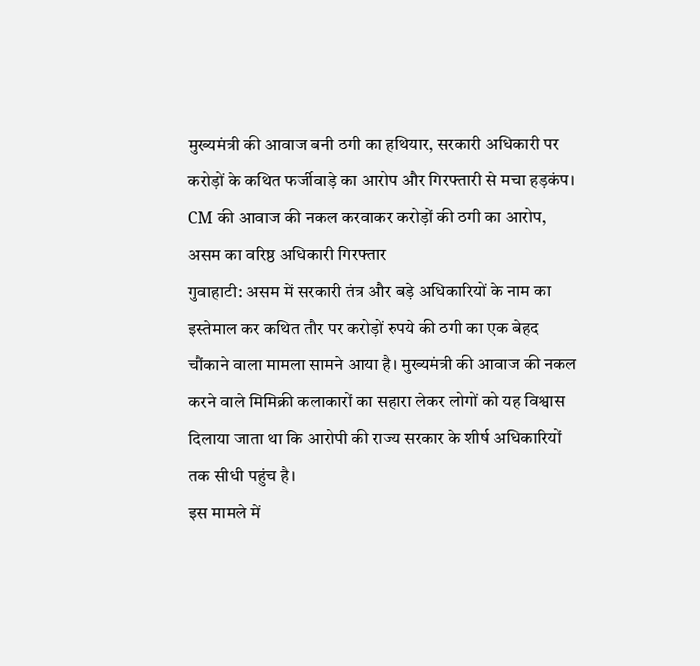मुख्यमंत्री की आवाज बनी ठगी का हथियार, सरकारी अधिकारी पर करोड़ों के कथित फर्जीवाड़े का आरोप और गिरफ्तारी से मचा हड़कंप।
CM की आवाज की नकल करवाकर करोड़ों की ठगी का आरोप, असम का वरिष्ठ अधिकारी गिरफ्तार
गुवाहाटी: असम में सरकारी तंत्र और बड़े अधिकारियों के नाम का इस्तेमाल कर कथित तौर पर करोड़ों रुपये की ठगी का एक बेहद चौंकाने वाला मामला सामने आया है। मुख्यमंत्री की आवाज की नकल करने वाले मिमिक्री कलाकारों का सहारा लेकर लोगों को यह विश्वास दिलाया जाता था कि आरोपी की राज्य सरकार के शीर्ष अधिकारियों तक सीधी पहुंच है।
इस मामले में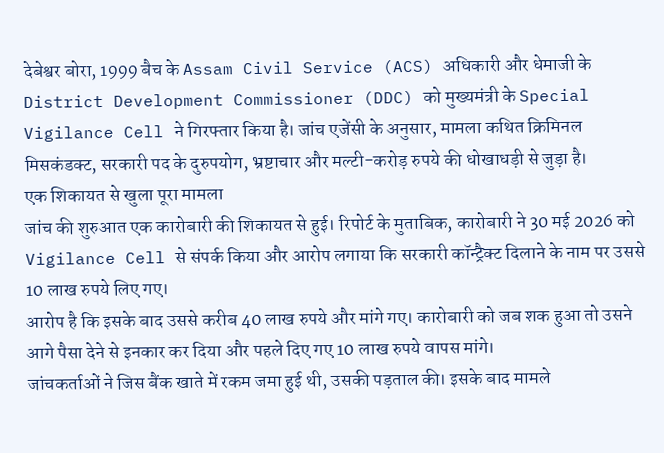देबेश्वर बोरा, 1999 बैच के Assam Civil Service (ACS) अधिकारी और धेमाजी के District Development Commissioner (DDC) को मुख्यमंत्री के Special Vigilance Cell ने गिरफ्तार किया है। जांच एजेंसी के अनुसार, मामला कथित क्रिमिनल मिसकंडक्ट, सरकारी पद के दुरुपयोग, भ्रष्टाचार और मल्टी-करोड़ रुपये की धोखाधड़ी से जुड़ा है।
एक शिकायत से खुला पूरा मामला
जांच की शुरुआत एक कारोबारी की शिकायत से हुई। रिपोर्ट के मुताबिक, कारोबारी ने 30 मई 2026 को Vigilance Cell से संपर्क किया और आरोप लगाया कि सरकारी कॉन्ट्रैक्ट दिलाने के नाम पर उससे 10 लाख रुपये लिए गए।
आरोप है कि इसके बाद उससे करीब 40 लाख रुपये और मांगे गए। कारोबारी को जब शक हुआ तो उसने आगे पैसा देने से इनकार कर दिया और पहले दिए गए 10 लाख रुपये वापस मांगे।
जांचकर्ताओं ने जिस बैंक खाते में रकम जमा हुई थी, उसकी पड़ताल की। इसके बाद मामले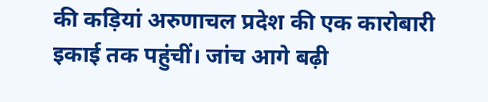की कड़ियां अरुणाचल प्रदेश की एक कारोबारी इकाई तक पहुंचीं। जांच आगे बढ़ी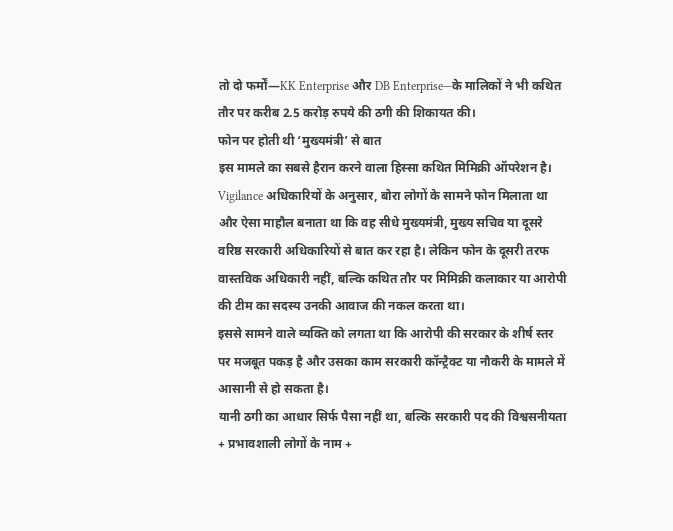तो दो फर्मों—KK Enterprise और DB Enterprise—के मालिकों ने भी कथित तौर पर करीब 2.5 करोड़ रुपये की ठगी की शिकायत की।
फोन पर होती थी ‘मुख्यमंत्री’ से बात
इस मामले का सबसे हैरान करने वाला हिस्सा कथित मिमिक्री ऑपरेशन है।
Vigilance अधिकारियों के अनुसार, बोरा लोगों के सामने फोन मिलाता था और ऐसा माहौल बनाता था कि वह सीधे मुख्यमंत्री, मुख्य सचिव या दूसरे वरिष्ठ सरकारी अधिकारियों से बात कर रहा है। लेकिन फोन के दूसरी तरफ वास्तविक अधिकारी नहीं, बल्कि कथित तौर पर मिमिक्री कलाकार या आरोपी की टीम का सदस्य उनकी आवाज की नकल करता था।
इससे सामने वाले व्यक्ति को लगता था कि आरोपी की सरकार के शीर्ष स्तर पर मजबूत पकड़ है और उसका काम सरकारी कॉन्ट्रैक्ट या नौकरी के मामले में आसानी से हो सकता है।
यानी ठगी का आधार सिर्फ पैसा नहीं था, बल्कि सरकारी पद की विश्वसनीयता + प्रभावशाली लोगों के नाम +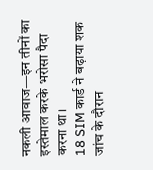नकली आवाज—इन तीनों का इस्तेमाल करके भरोसा पैदा करना था।
18 SIM कार्ड ने बढ़ाया शक
जांच के दौरान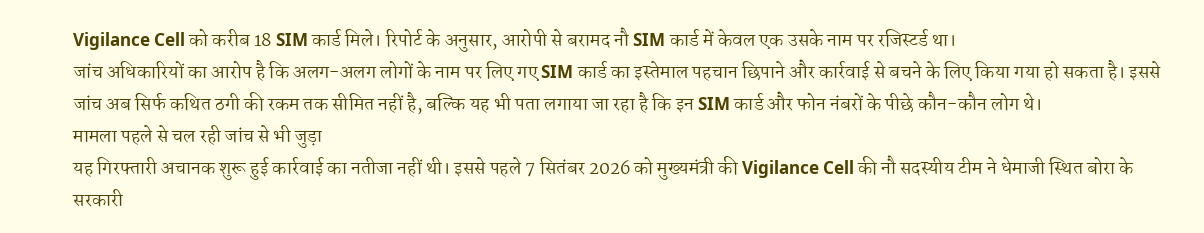Vigilance Cell को करीब 18 SIM कार्ड मिले। रिपोर्ट के अनुसार, आरोपी से बरामद नौ SIM कार्ड में केवल एक उसके नाम पर रजिस्टर्ड था।
जांच अधिकारियों का आरोप है कि अलग-अलग लोगों के नाम पर लिए गए SIM कार्ड का इस्तेमाल पहचान छिपाने और कार्रवाई से बचने के लिए किया गया हो सकता है। इससे जांच अब सिर्फ कथित ठगी की रकम तक सीमित नहीं है, बल्कि यह भी पता लगाया जा रहा है कि इन SIM कार्ड और फोन नंबरों के पीछे कौन-कौन लोग थे।
मामला पहले से चल रही जांच से भी जुड़ा
यह गिरफ्तारी अचानक शुरू हुई कार्रवाई का नतीजा नहीं थी। इससे पहले 7 सितंबर 2026 को मुख्यमंत्री की Vigilance Cell की नौ सदस्यीय टीम ने धेमाजी स्थित बोरा के सरकारी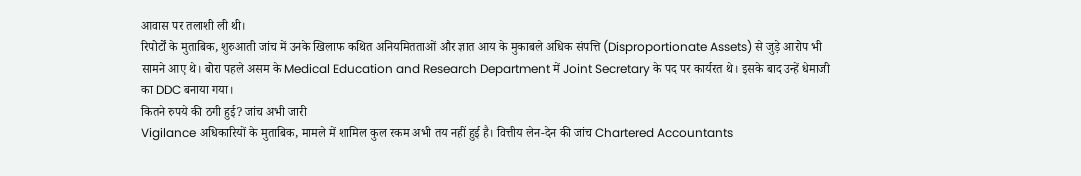आवास पर तलाशी ली थी।
रिपोर्टों के मुताबिक, शुरुआती जांच में उनके खिलाफ कथित अनियमितताओं और ज्ञात आय के मुकाबले अधिक संपत्ति (Disproportionate Assets) से जुड़े आरोप भी सामने आए थे। बोरा पहले असम के Medical Education and Research Department में Joint Secretary के पद पर कार्यरत थे। इसके बाद उन्हें धेमाजी का DDC बनाया गया।
कितने रुपये की ठगी हुई? जांच अभी जारी
Vigilance अधिकारियों के मुताबिक, मामले में शामिल कुल रकम अभी तय नहीं हुई है। वित्तीय लेन-देन की जांच Chartered Accountants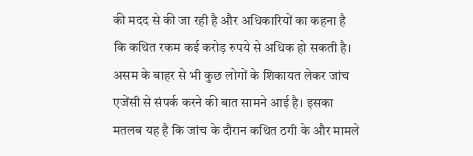की मदद से की जा रही है और अधिकारियों का कहना है कि कथित रकम कई करोड़ रुपये से अधिक हो सकती है।
असम के बाहर से भी कुछ लोगों के शिकायत लेकर जांच एजेंसी से संपर्क करने की बात सामने आई है। इसका मतलब यह है कि जांच के दौरान कथित ठगी के और मामले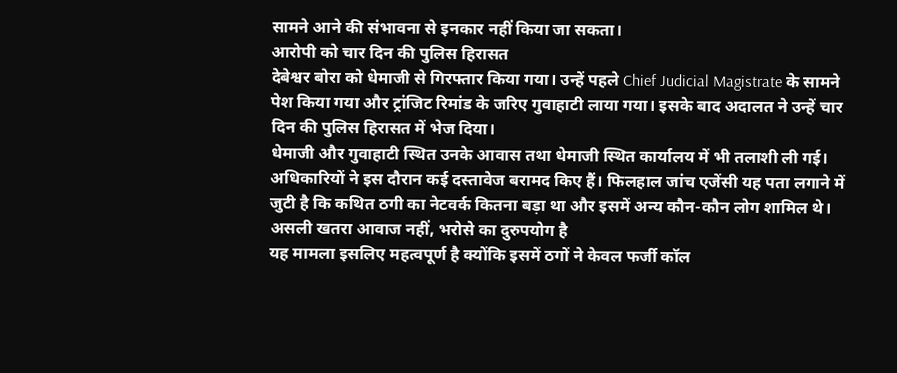सामने आने की संभावना से इनकार नहीं किया जा सकता।
आरोपी को चार दिन की पुलिस हिरासत
देबेश्वर बोरा को धेमाजी से गिरफ्तार किया गया। उन्हें पहले Chief Judicial Magistrate के सामने पेश किया गया और ट्रांजिट रिमांड के जरिए गुवाहाटी लाया गया। इसके बाद अदालत ने उन्हें चार दिन की पुलिस हिरासत में भेज दिया।
धेमाजी और गुवाहाटी स्थित उनके आवास तथा धेमाजी स्थित कार्यालय में भी तलाशी ली गई। अधिकारियों ने इस दौरान कई दस्तावेज बरामद किए हैं। फिलहाल जांच एजेंसी यह पता लगाने में जुटी है कि कथित ठगी का नेटवर्क कितना बड़ा था और इसमें अन्य कौन-कौन लोग शामिल थे।
असली खतरा आवाज नहीं, भरोसे का दुरुपयोग है
यह मामला इसलिए महत्वपूर्ण है क्योंकि इसमें ठगों ने केवल फर्जी कॉल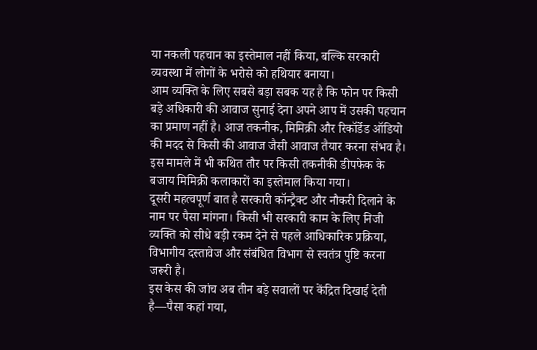या नकली पहचान का इस्तेमाल नहीं किया, बल्कि सरकारी व्यवस्था में लोगों के भरोसे को हथियार बनाया।
आम व्यक्ति के लिए सबसे बड़ा सबक यह है कि फोन पर किसी बड़े अधिकारी की आवाज सुनाई देना अपने आप में उसकी पहचान का प्रमाण नहीं है। आज तकनीक, मिमिक्री और रिकॉर्डेड ऑडियो की मदद से किसी की आवाज जैसी आवाज तैयार करना संभव है। इस मामले में भी कथित तौर पर किसी तकनीकी डीपफेक के बजाय मिमिक्री कलाकारों का इस्तेमाल किया गया।
दूसरी महत्वपूर्ण बात है सरकारी कॉन्ट्रैक्ट और नौकरी दिलाने के नाम पर पैसा मांगना। किसी भी सरकारी काम के लिए निजी व्यक्ति को सीधे बड़ी रकम देने से पहले आधिकारिक प्रक्रिया, विभागीय दस्तावेज और संबंधित विभाग से स्वतंत्र पुष्टि करना जरूरी है।
इस केस की जांच अब तीन बड़े सवालों पर केंद्रित दिखाई देती है—पैसा कहां गया,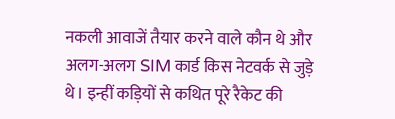नकली आवाजें तैयार करने वाले कौन थे और अलग-अलग SIM कार्ड किस नेटवर्क से जुड़े थे। इन्हीं कड़ियों से कथित पूरे रैकेट की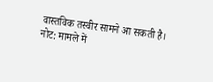वास्तविक तस्वीर सामने आ सकती है।
नोट: मामले में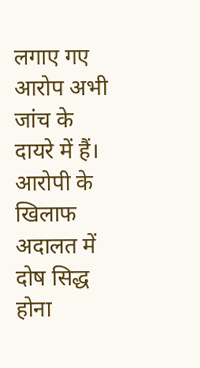लगाए गए आरोप अभी जांच के दायरे में हैं। आरोपी के खिलाफ अदालत में दोष सिद्ध होना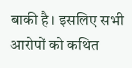बाकी है। इसलिए सभी आरोपों को कथित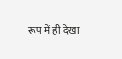रूप में ही देखा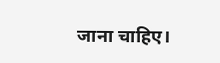जाना चाहिए।